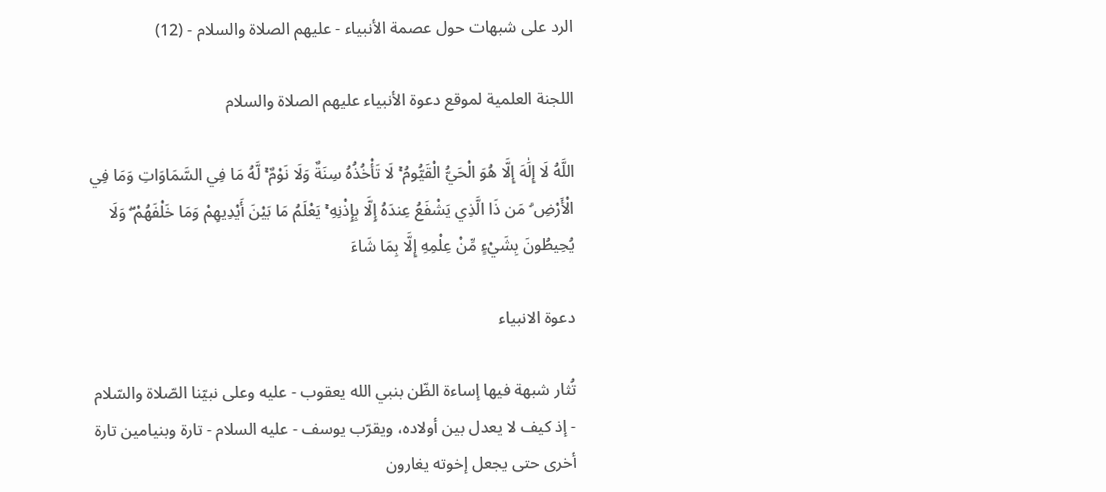الرد على شبهات حول عصمة الأنبياء - عليهم الصلاة والسلام - (12)

اللجنة العلمية لموقع دعوة الأنبياء عليهم الصلاة والسلام

اللَّهُ لَا إِلَٰهَ إِلَّا هُوَ الْحَيُّ الْقَيُّومُ ۚ لَا تَأْخُذُهُ سِنَةٌ وَلَا نَوْمٌ ۚ لَّهُ مَا فِي السَّمَاوَاتِ وَمَا فِي الْأَرْضِ ۗ مَن ذَا الَّذِي يَشْفَعُ عِندَهُ إِلَّا بِإِذْنِهِ ۚ يَعْلَمُ مَا بَيْنَ أَيْدِيهِمْ وَمَا خَلْفَهُمْ ۖ وَلَا يُحِيطُونَ بِشَيْءٍ مِّنْ عِلْمِهِ إِلَّا بِمَا شَاءَ

دعوة الانبياء

تُثار شبهة فيها إساءة الظّن بنبي الله يعقوب - عليه وعلى نبيّنا الصّلاة والسّلام - إذ كيف لا يعدل بين أولاده، ويقرّب يوسف - عليه السلام - تارة وبنيامين تارة أخرى حتى يجعل إخوته يغارون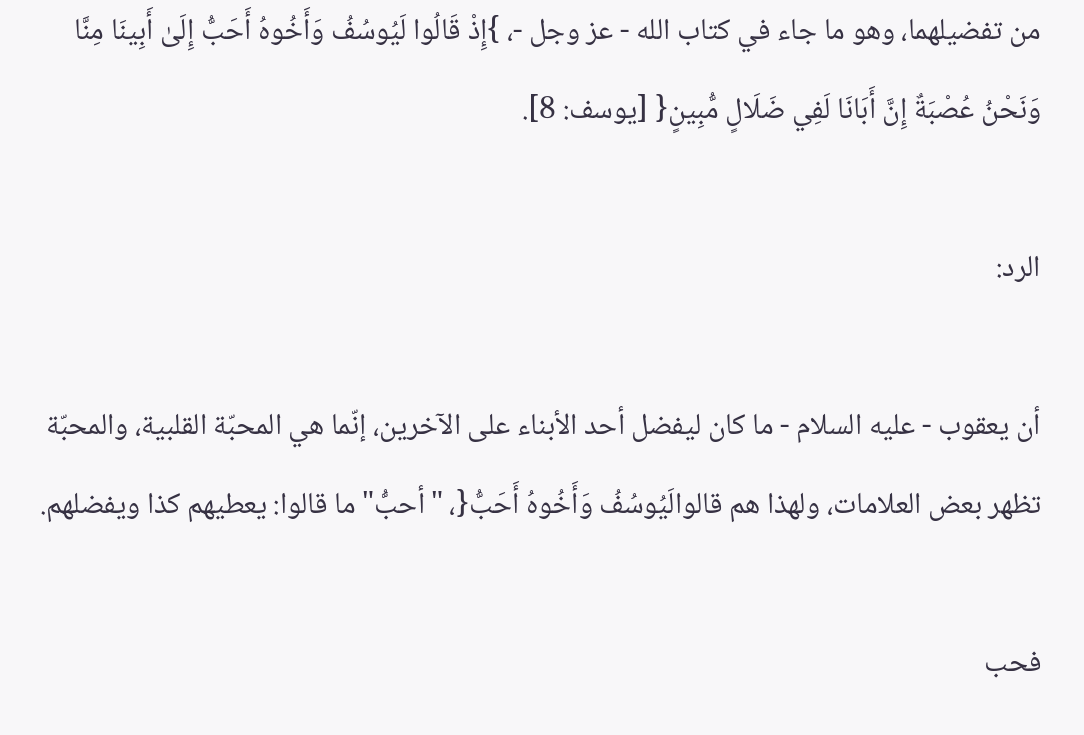من تفضيلهما، وهو ما جاء في كتاب الله - عز وجل -، }إِذْ قَالُوا لَيُوسُفُ وَأَخُوهُ أَحَبُّ إِلَىٰ أَبِينَا مِنَّا وَنَحْنُ عُصْبَةٌ إِنَّ أَبَانَا لَفِي ضَلَالٍ مُّبِينٍ{ [يوسف: 8].

الرد:

أن يعقوب - عليه السلام - ما كان ليفضل أحد الأبناء على الآخرين، إنّما هي المحبّة القلبية، والمحبّة تظهر بعض العلامات، ولهذا هم قالوالَيُوسُفُ وَأَخُوهُ أَحَبُّ{، "أحبُّ" ما قالوا: يعطيهم كذا ويفضلهم.

فحب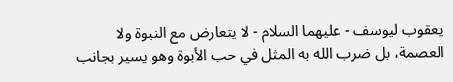يعقوب ليوسف - عليهما السلام - لا يتعارض مع النبوة ولا العصمة، بل ضرب الله به المثل في حب الأبوة وهو يسير بجانب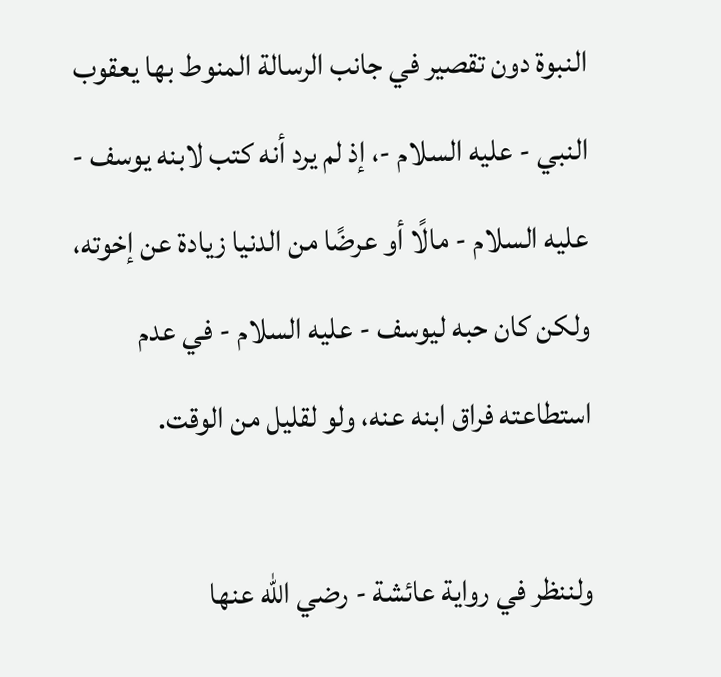النبوة دون تقصير في جانب الرسالة المنوط بها يعقوب النبي - عليه السلام -، إذ لم يرد أنه كتب لابنه يوسف - عليه السلام - مالًا أو عرضًا من الدنيا زيادة عن إخوته، ولكن كان حبه ليوسف - عليه السلام - في عدم استطاعته فراق ابنه عنه، ولو لقليل من الوقت.

ولننظر في رواية عائشة - رضي الله عنها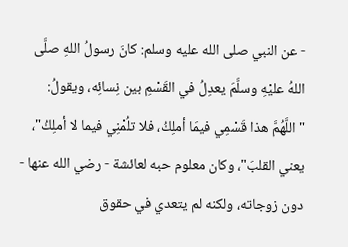- عن النبي صلى الله عليه وسلم: كانَ رسولُ اللهِ صلَّى اللهُ عليْهِ وسلَّمَ يعدِلُ في القَسْمِ بين نِسائِه، ويقولُ: "اللَّهُمَّ هذا قَسْمِي فيمَا أملِكُ، فلا تلُمْنِي فيما لا أملِكُ"، يعني القلبَ"، وكان معلوم حبه لعائشة - رضي الله عنها - دون زوجاته، ولكنه لم يتعدي في حقوق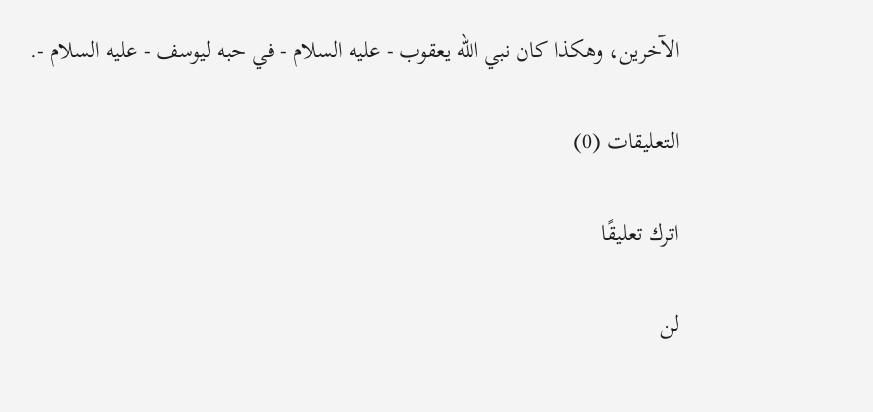الآخرين، وهكذا كان نبي الله يعقوب - عليه السلام - في حبه ليوسف - عليه السلام -.

التعليقات (0)

اترك تعليقًا

لن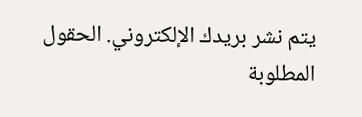يتم نشر بريدك الإلكتروني. الحقول المطلوبة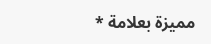مميزة بعلامة *